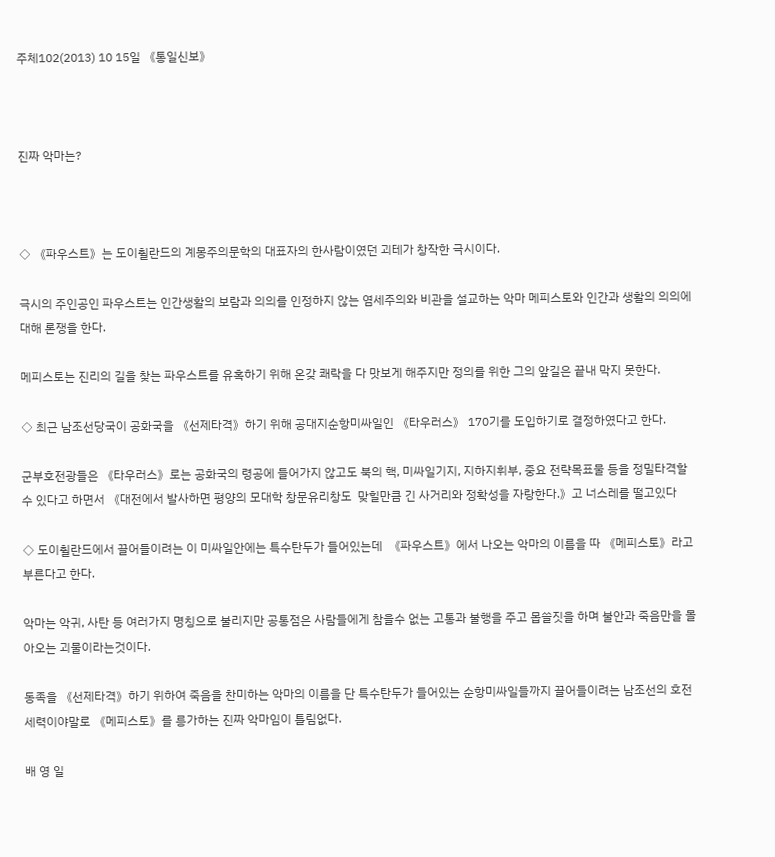주체102(2013) 10 15일 《통일신보》



진짜 악마는?



◇ 《파우스트》는 도이췰란드의 계몽주의문학의 대표자의 한사람이였던 괴테가 창작한 극시이다.

극시의 주인공인 파우스트는 인간생활의 보람과 의의를 인정하지 않는 염세주의와 비관을 설교하는 악마 메피스토와 인간과 생활의 의의에 대해 론쟁을 한다.

메피스토는 진리의 길을 찾는 파우스트를 유혹하기 위해 온갖 쾌락을 다 맛보게 해주지만 정의를 위한 그의 앞길은 끝내 막지 못한다.

◇ 최근 남조선당국이 공화국을 《선제타격》하기 위해 공대지순항미싸일인 《타우러스》 170기를 도입하기로 결정하였다고 한다.

군부호전광들은 《타우러스》로는 공화국의 령공에 들어가지 않고도 북의 핵, 미싸일기지, 지하지휘부, 중요 전략목표물 등을 정밀타격할수 있다고 하면서 《대전에서 발사하면 평양의 모대학 창문유리창도  맞힐만큼 긴 사거리와 정확성을 자랑한다.》고 너스레를 떨고있다

◇ 도이췰란드에서 끌어들이려는 이 미싸일안에는 특수탄두가 들어있는데  《파우스트》에서 나오는 악마의 이름을 따 《메피스토》라고 부른다고 한다.

악마는 악귀, 사탄 등 여러가지 명칭으로 불리지만 공통점은 사람들에게 참을수 없는 고통과 불행을 주고 몹쓸짓을 하며 불안과 죽음만을 몰아오는 괴물이라는것이다.

동족을 《선제타격》하기 위하여 죽음을 찬미하는 악마의 이름을 단 특수탄두가 들어있는 순항미싸일들까지 끌어들이려는 남조선의 호전세력이야말로 《메피스토》를 릉가하는 진짜 악마임이 틀림없다.

배 영 일